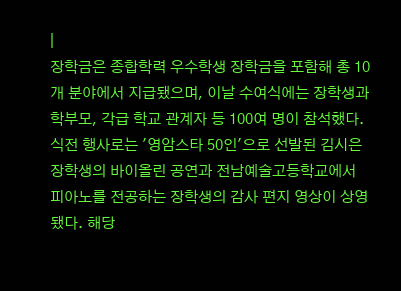|
장학금은 종합학력 우수학생 장학금을 포함해 총 10개 분야에서 지급됐으며, 이날 수여식에는 장학생과 학부모, 각급 학교 관계자 등 100여 명이 참석했다.
식전 행사로는 '영암스타 50인'으로 선발된 김시은 장학생의 바이올린 공연과 전남예술고등학교에서 피아노를 전공하는 장학생의 감사 편지 영상이 상영됐다. 해당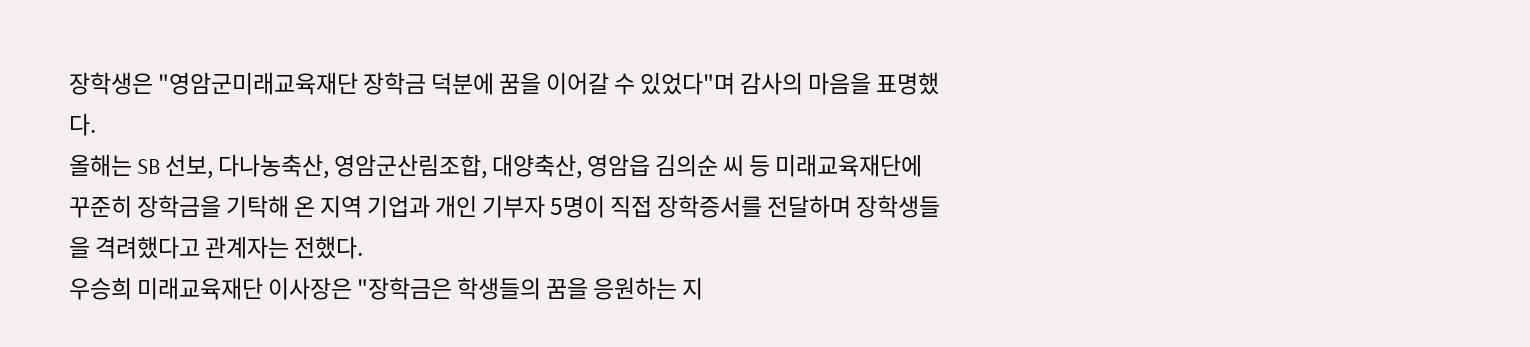장학생은 "영암군미래교육재단 장학금 덕분에 꿈을 이어갈 수 있었다"며 감사의 마음을 표명했다.
올해는 SB 선보, 다나농축산, 영암군산림조합, 대양축산, 영암읍 김의순 씨 등 미래교육재단에 꾸준히 장학금을 기탁해 온 지역 기업과 개인 기부자 5명이 직접 장학증서를 전달하며 장학생들을 격려했다고 관계자는 전했다.
우승희 미래교육재단 이사장은 "장학금은 학생들의 꿈을 응원하는 지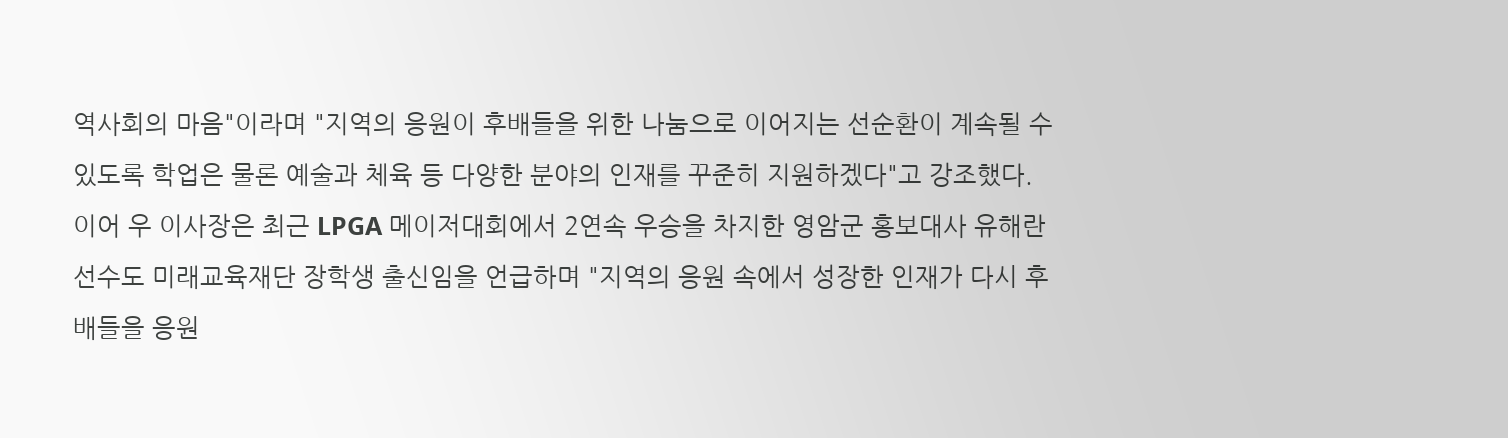역사회의 마음"이라며 "지역의 응원이 후배들을 위한 나눔으로 이어지는 선순환이 계속될 수 있도록 학업은 물론 예술과 체육 등 다양한 분야의 인재를 꾸준히 지원하겠다"고 강조했다.
이어 우 이사장은 최근 LPGA 메이저대회에서 2연속 우승을 차지한 영암군 홍보대사 유해란 선수도 미래교육재단 장학생 출신임을 언급하며 "지역의 응원 속에서 성장한 인재가 다시 후배들을 응원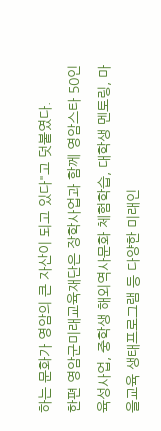하는 문화가 영암의 큰 자산이 되고 있다"고 덧붙였다.
한편 영암군미래교육재단은 장학사업과 함께 영암스타 50인 육성사업, 중학생 해외역사문화 체험학습, 대학생 멘토링, 마을교육 생태프로그램 등 다양한 미래인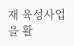재 육성사업을 활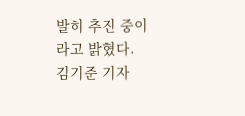발히 추진 중이라고 밝혔다.
김기준 기자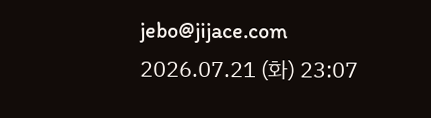jebo@jijace.com
2026.07.21 (화) 23:07